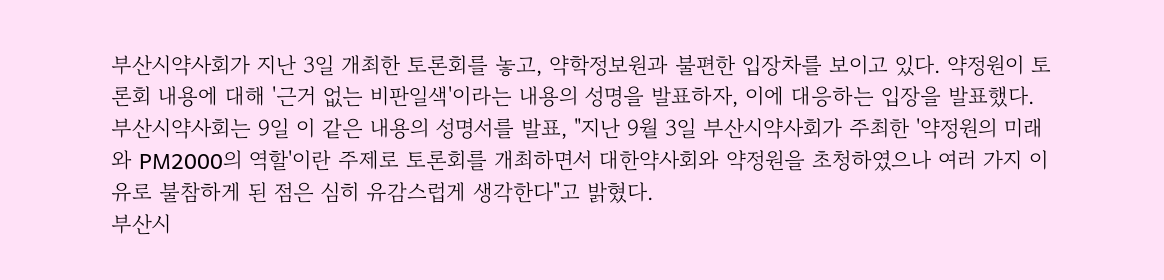부산시약사회가 지난 3일 개최한 토론회를 놓고, 약학정보원과 불편한 입장차를 보이고 있다. 약정원이 토론회 내용에 대해 '근거 없는 비판일색'이라는 내용의 성명을 발표하자, 이에 대응하는 입장을 발표했다.
부산시약사회는 9일 이 같은 내용의 성명서를 발표, "지난 9월 3일 부산시약사회가 주최한 '약정원의 미래와 PM2000의 역할'이란 주제로 토론회를 개최하면서 대한약사회와 약정원을 초청하였으나 여러 가지 이유로 불참하게 된 점은 심히 유감스럽게 생각한다"고 밝혔다.
부산시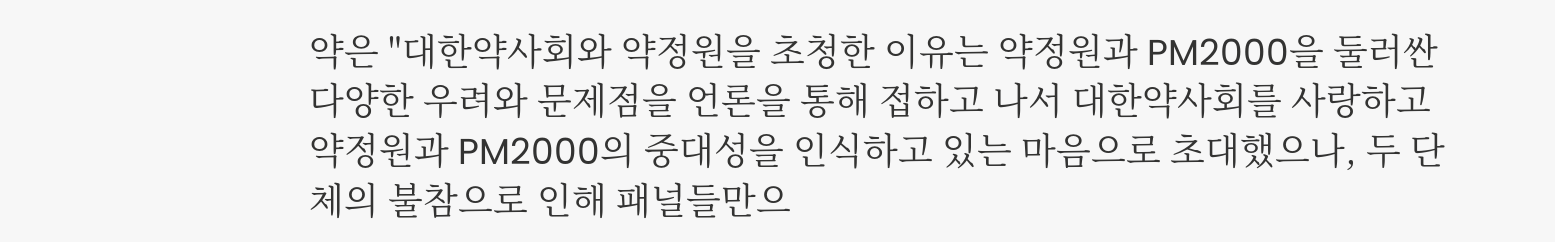약은 "대한약사회와 약정원을 초청한 이유는 약정원과 PM2000을 둘러싼 다양한 우려와 문제점을 언론을 통해 접하고 나서 대한약사회를 사랑하고 약정원과 PM2000의 중대성을 인식하고 있는 마음으로 초대했으나, 두 단체의 불참으로 인해 패널들만으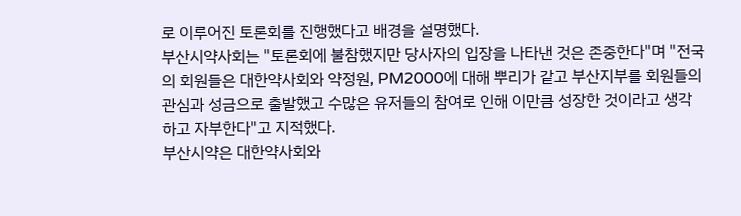로 이루어진 토론회를 진행했다고 배경을 설명했다.
부산시약사회는 "토론회에 불참했지만 당사자의 입장을 나타낸 것은 존중한다"며 "전국의 회원들은 대한약사회와 약정원, PM2000에 대해 뿌리가 같고 부산지부를 회원들의 관심과 성금으로 출발했고 수많은 유저들의 참여로 인해 이만큼 성장한 것이라고 생각하고 자부한다"고 지적했다.
부산시약은 대한약사회와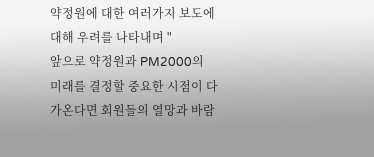약정원에 대한 여러가지 보도에 대해 우려를 나타내며 "
앞으로 약정원과 PM2000의 미래를 결정할 중요한 시점이 다가온다면 회원들의 열망과 바람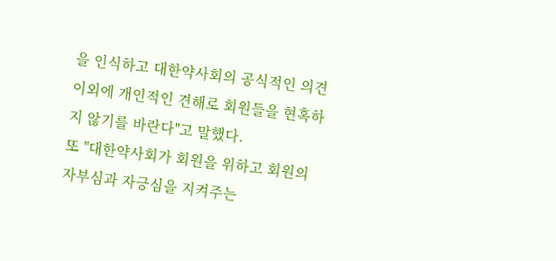을 인식하고 대한약사회의 공식적인 의견 이외에 개인적인 견해로 회원들을 현혹하지 않기를 바란다"고 말했다.
또 "대한약사회가 회원을 위하고 회원의 자부심과 자긍심을 지켜주는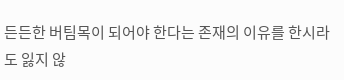든든한 버팀목이 되어야 한다는 존재의 이유를 한시라도 잃지 않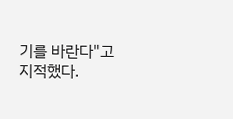기를 바란다"고 지적했다.